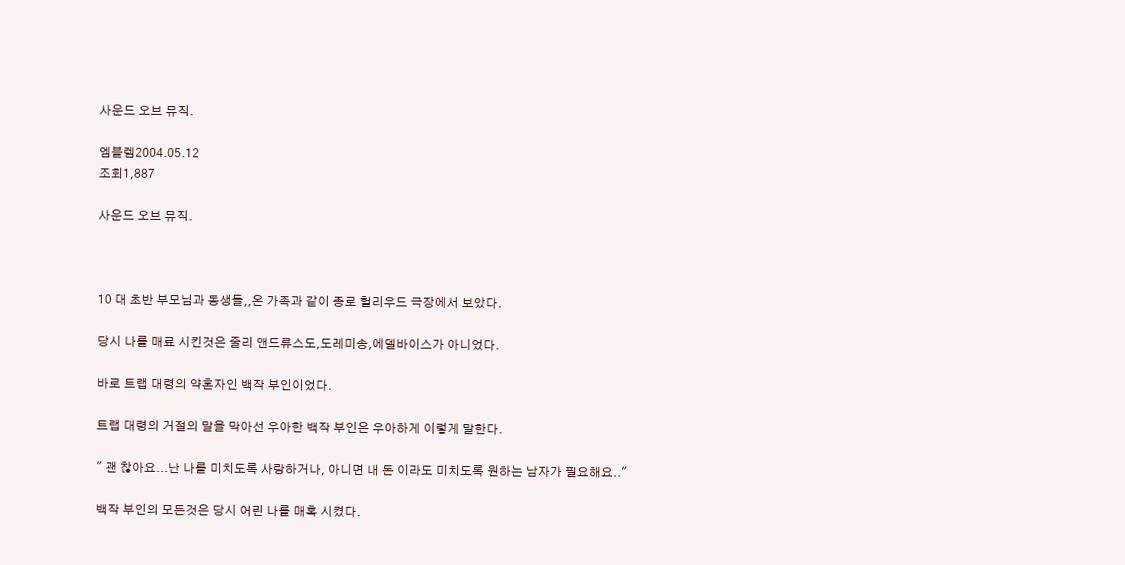사운드 오브 뮤직.

엠블렘2004.05.12
조회1,887

사운드 오브 뮤직.



10 대 초반 부모님과 동생들,,온 가족과 같이 종로 헐리우드 극장에서 보았다.

당시 나를 매료 시킨것은 줄리 앤드류스도,도레미송,에델바이스가 아니었다.

바로 트랩 대령의 약혼자인 백작 부인이었다.

트랩 대령의 거절의 말을 막아선 우아한 백작 부인은 우아하게 이렇게 말한다.

" 괜 찮아요...난 나를 미치도록 사랑하거나, 아니면 내 돈 이라도 미치도록 원하는 남자가 필요해요.."

백작 부인의 모든것은 당시 어린 나를 매혹 시켰다.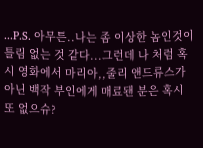...P.S. 아무튼..나는 좀 이상한 놈인것이 틀림 없는 것 같다...그런데 나 처럼 혹시 영화에서 마리아,,줄리 앤드류스가 아닌 백작 부인에게 매료됀 분은 혹시 또 없으슈?